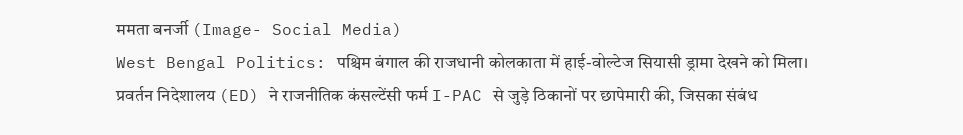ममता बनर्जी (Image- Social Media)
West Bengal Politics: पश्चिम बंगाल की राजधानी कोलकाता में हाई-वोल्टेज सियासी ड्रामा देखने को मिला। प्रवर्तन निदेशालय (ED) ने राजनीतिक कंसल्टेंसी फर्म I-PAC से जुड़े ठिकानों पर छापेमारी की, जिसका संबंध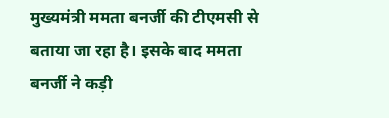मुख्यमंत्री ममता बनर्जी की टीएमसी से बताया जा रहा है। इसके बाद ममता बनर्जी ने कड़ी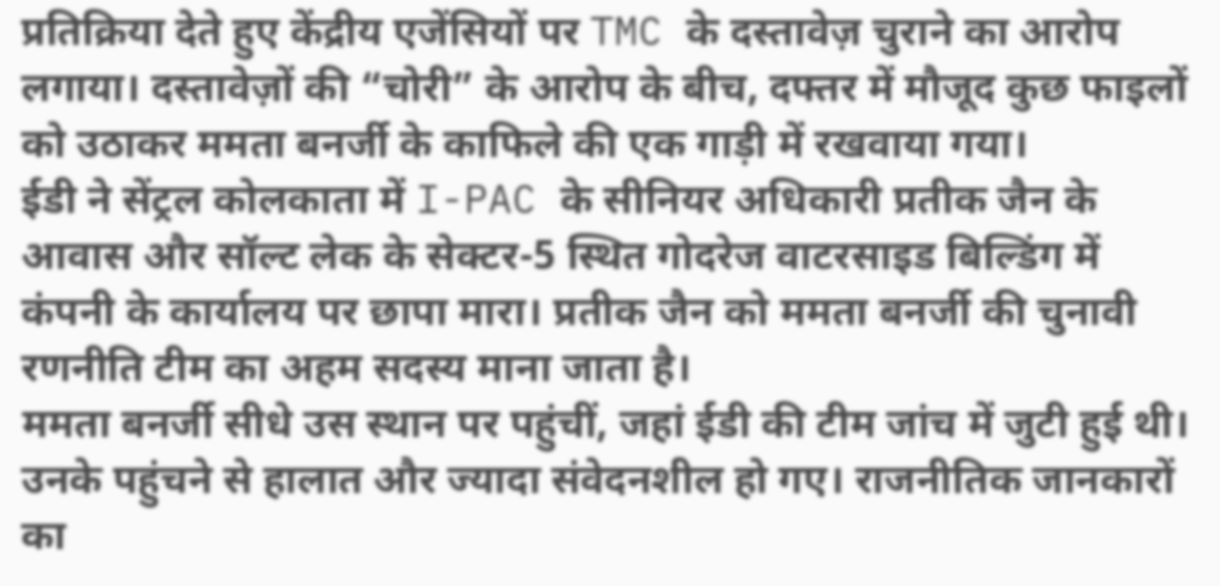प्रतिक्रिया देते हुए केंद्रीय एजेंसियों पर TMC के दस्तावेज़ चुराने का आरोप लगाया। दस्तावेज़ों की “चोरी” के आरोप के बीच, दफ्तर में मौजूद कुछ फाइलों को उठाकर ममता बनर्जी के काफिले की एक गाड़ी में रखवाया गया।
ईडी ने सेंट्रल कोलकाता में I-PAC के सीनियर अधिकारी प्रतीक जैन के आवास और सॉल्ट लेक के सेक्टर-5 स्थित गोदरेज वाटरसाइड बिल्डिंग में कंपनी के कार्यालय पर छापा मारा। प्रतीक जैन को ममता बनर्जी की चुनावी रणनीति टीम का अहम सदस्य माना जाता है।
ममता बनर्जी सीधे उस स्थान पर पहुंचीं, जहां ईडी की टीम जांच में जुटी हुई थी। उनके पहुंचने से हालात और ज्यादा संवेदनशील हो गए। राजनीतिक जानकारों का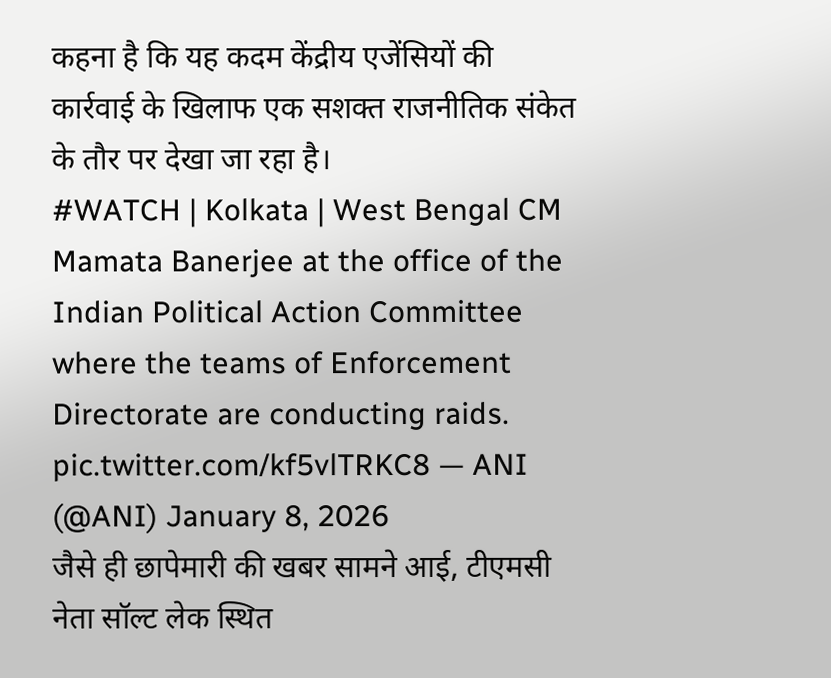कहना है कि यह कदम केंद्रीय एजेंसियों की कार्रवाई के खिलाफ एक सशक्त राजनीतिक संकेत के तौर पर देखा जा रहा है।
#WATCH | Kolkata | West Bengal CM Mamata Banerjee at the office of the Indian Political Action Committee where the teams of Enforcement Directorate are conducting raids. pic.twitter.com/kf5vlTRKC8 — ANI (@ANI) January 8, 2026
जैसे ही छापेमारी की खबर सामने आई, टीएमसी नेता सॉल्ट लेक स्थित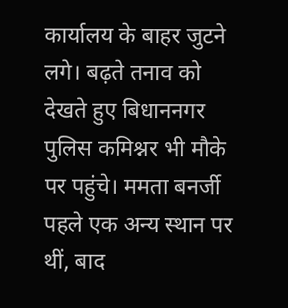कार्यालय के बाहर जुटने लगे। बढ़ते तनाव को देखते हुए बिधाननगर पुलिस कमिश्नर भी मौके पर पहुंचे। ममता बनर्जी पहले एक अन्य स्थान पर थीं, बाद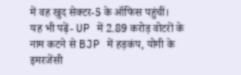में वह खुद सेक्टर-5 के ऑफिस पहुंचीं।
यह भी पढ़ें- UP में 2.89 करोड़ वोटरों के नाम कटने से BJP में हड़कंप, योगी के इमरजेंसी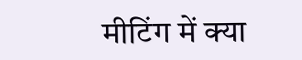मीटिंग में क्या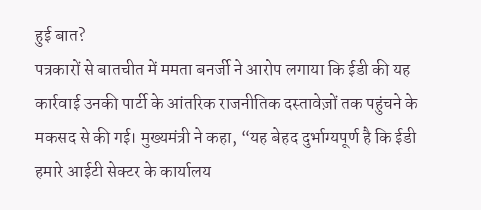हुई बात?
पत्रकारों से बातचीत में ममता बनर्जी ने आरोप लगाया कि ईडी की यह कार्रवाई उनकी पार्टी के आंतरिक राजनीतिक दस्तावेज़ों तक पहुंचने के मकसद से की गई। मुख्यमंत्री ने कहा, “यह बेहद दुर्भाग्यपूर्ण है कि ईडी हमारे आईटी सेक्टर के कार्यालय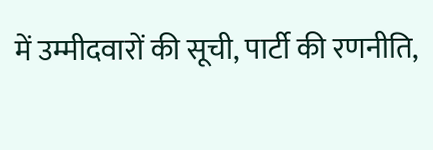में उम्मीदवारों की सूची, पार्टी की रणनीति,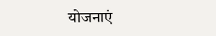योजनाएं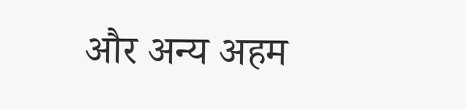और अन्य अहम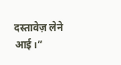दस्तावेज़ लेने आई।”